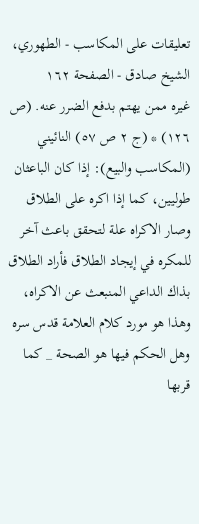تعليقات على المكاسب - الطهوري، الشيخ صادق - الصفحة ١٦٢
غيره ممن يهتم بدفع الضرر عنه. (ص ١٢٦) * (ج ٢ ص ٥٧) النائيني (المكاسب والبيع): إذا كان الباعثان طوليين، كما إذا اكره على الطلاق وصار الاكراه علة لتحقق باعث آخر للمكره في إيجاد الطلاق فأراد الطلاق بذاك الداعي المنبعث عن الاكراه، وهذا هو مورد كلام العلامة قدس سره وهل الحكم فيها هو الصحة _ كما قربها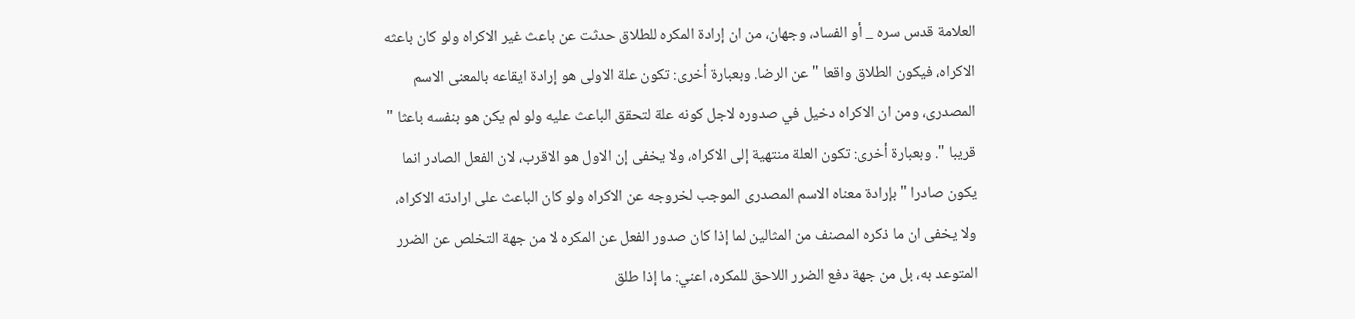العلامة قدس سره _ أو الفساد، وجهان، من ان إرادة المكره للطلاق حدثت عن باعث غير الاكراه ولو كان باعثه الاكراه، فيكون الطلاق واقعا " عن الرضا. وبعبارة أخرى: تكون علة الاولى هو إرادة ايقاعه بالمعنى الاسم المصدرى، ومن ان الاكراه دخيل في صدوره لاجل كونه علة لتحقق الباعث عليه ولو لم يكن هو بنفسه باعثا " قريبا ". وبعبارة أخرى: تكون العلة منتهية إلى الاكراه، ولا يخفى إن الاول هو الاقرب، لان الفعل الصادر انما يكون صادرا " بإرادة معناه الاسم المصدرى الموجب لخروجه عن الاكراه ولو كان الباعث على ارادته الاكراه، ولا يخفى ان ما ذكره المصنف من المثالين لما إذا كان صدور الفعل عن المكره لا من جهة التخلص عن الضرر المتوعد به، بل من جهة دفع الضرر اللاحق للمكره، اعني: ما إذا طلق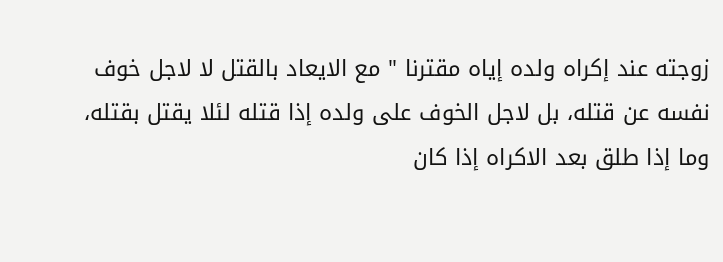زوجته عند إكراه ولده إياه مقترنا " مع الايعاد بالقتل لا لاجل خوف نفسه عن قتله، بل لاجل الخوف على ولده إذا قتله لئلا يقتل بقتله، وما إذا طلق بعد الاكراه إذا كان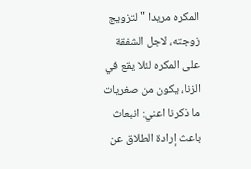المكره مريدا " لتزويج زوجته، لاجل الشفقة على المكره لئلا يقع في الزنا، يكون من صغريات ما ذكرنا اعني: انبعاث باعث إرادة الطلاق عن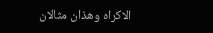الاكراه وهذان مثالان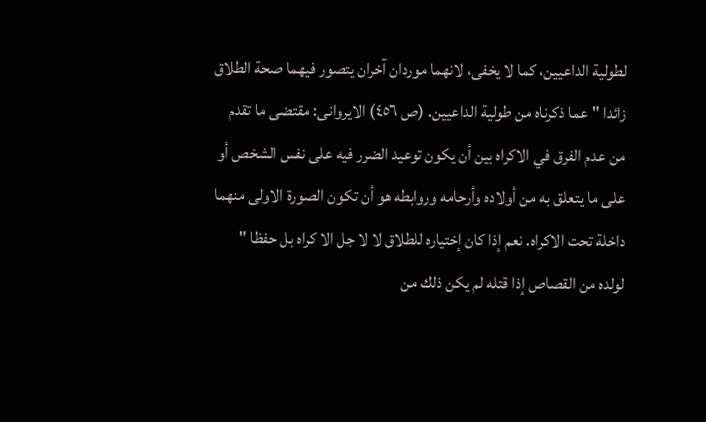لطولية الداعيين، كما لا يخفى، لانهما موردان آخران يتصور فيهما صحة الطلاق زائدا " عما ذكرناه من طولية الداعيين. (ص ٤٥٦) الايروانى: مقتضى ما تقدم من عدم الفرق في الاكراه بين أن يكون توعيد الضرر فيه على نفس الشخص أو على ما يتعلق به من أولاده وأرحامه وروابطه هو أن تكون الصورة الاولى منهما داخلة تحت الاكراه. نعم إذا كان إختياره للطلاق لا لا جل الا كراه بل حفظا " لولده من القصاص إذا قتله لم يكن ذلك من